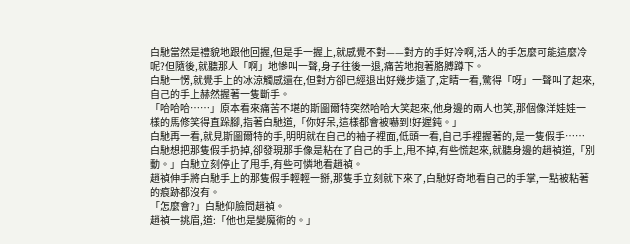白馳當然是禮貌地跟他回握,但是手一握上,就感覺不對——對方的手好冷啊,活人的手怎麼可能這麼冷呢?但隨後,就聽那人「啊」地慘叫一聲,身子往後一退,痛苦地抱著胳膊蹲下。
白馳一愣,就覺手上的冰涼觸感還在,但對方卻已經退出好幾步遠了,定睛一看,驚得「呀」一聲叫了起來,自己的手上赫然握著一隻斷手。
「哈哈哈……」原本看來痛苦不堪的斯圖爾特突然哈哈大笑起來,他身邊的兩人也笑,那個像洋娃娃一樣的馬修笑得直跺腳,指著白馳道,「你好呆,這樣都會被嚇到!好遲鈍。」
白馳再一看,就見斯圖爾特的手,明明就在自己的袖子裡面,低頭一看,自己手裡握著的,是一隻假手……
白馳想把那隻假手扔掉,卻發現那手像是粘在了自己的手上,甩不掉,有些慌起來,就聽身邊的趙禎道,「別動。」白馳立刻停止了甩手,有些可憐地看趙禎。
趙禎伸手將白馳手上的那隻假手輕輕一掰,那隻手立刻就下來了,白馳好奇地看自己的手掌,一點被粘著的痕跡都沒有。
「怎麼會?」白馳仰臉問趙禎。
趙禎一挑眉,道:「他也是變魔術的。」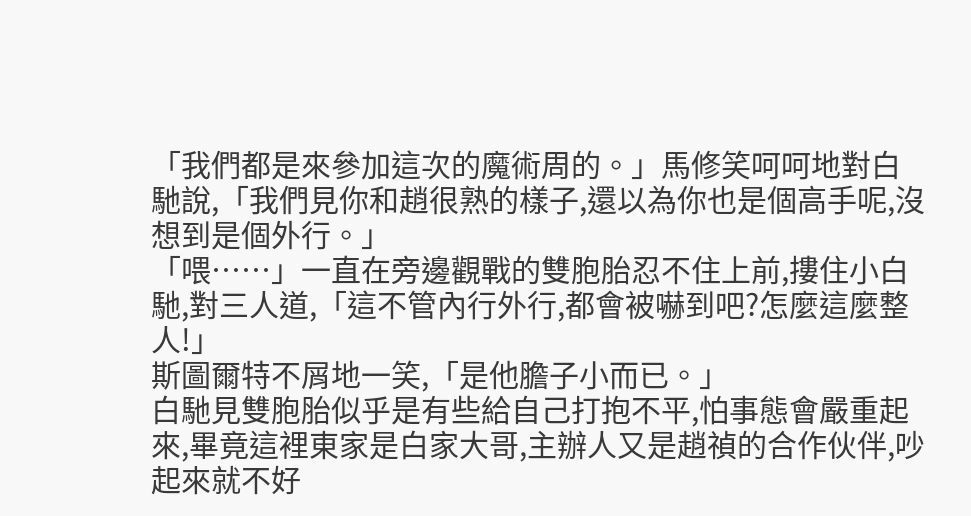「我們都是來參加這次的魔術周的。」馬修笑呵呵地對白馳說,「我們見你和趙很熟的樣子,還以為你也是個高手呢,沒想到是個外行。」
「喂……」一直在旁邊觀戰的雙胞胎忍不住上前,摟住小白馳,對三人道,「這不管內行外行,都會被嚇到吧?怎麼這麼整人!」
斯圖爾特不屑地一笑,「是他膽子小而已。」
白馳見雙胞胎似乎是有些給自己打抱不平,怕事態會嚴重起來,畢竟這裡東家是白家大哥,主辦人又是趙禎的合作伙伴,吵起來就不好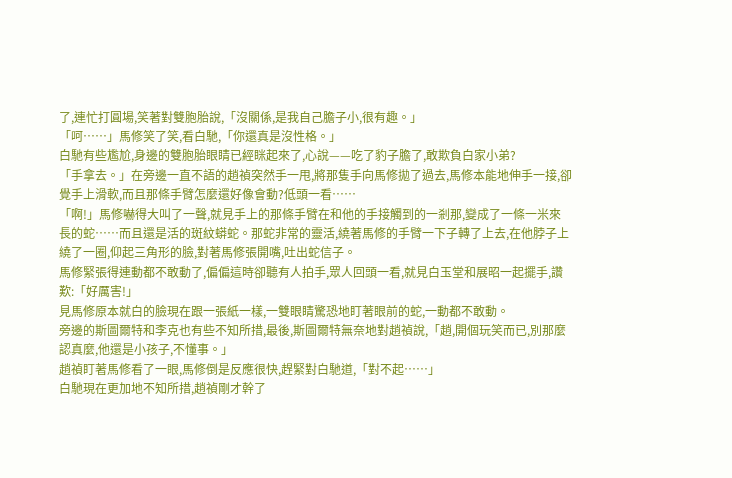了,連忙打圓場,笑著對雙胞胎說,「沒關係,是我自己膽子小,很有趣。」
「呵……」馬修笑了笑,看白馳,「你還真是沒性格。」
白馳有些尷尬,身邊的雙胞胎眼睛已經眯起來了,心說——吃了豹子膽了,敢欺負白家小弟?
「手拿去。」在旁邊一直不語的趙禎突然手一甩,將那隻手向馬修拋了過去,馬修本能地伸手一接,卻覺手上滑軟,而且那條手臂怎麼還好像會動?低頭一看……
「啊!」馬修嚇得大叫了一聲,就見手上的那條手臂在和他的手接觸到的一剎那,變成了一條一米來長的蛇……而且還是活的斑紋蟒蛇。那蛇非常的靈活,繞著馬修的手臂一下子轉了上去,在他脖子上繞了一圈,仰起三角形的臉,對著馬修張開嘴,吐出蛇信子。
馬修緊張得連動都不敢動了,偏偏這時卻聽有人拍手,眾人回頭一看,就見白玉堂和展昭一起擺手,讚歎:「好厲害!」
見馬修原本就白的臉現在跟一張紙一樣,一雙眼睛驚恐地盯著眼前的蛇,一動都不敢動。
旁邊的斯圖爾特和李克也有些不知所措,最後,斯圖爾特無奈地對趙禎說,「趙,開個玩笑而已,別那麼認真麼,他還是小孩子,不懂事。」
趙禎盯著馬修看了一眼,馬修倒是反應很快,趕緊對白馳道,「對不起……」
白馳現在更加地不知所措,趙禎剛才幹了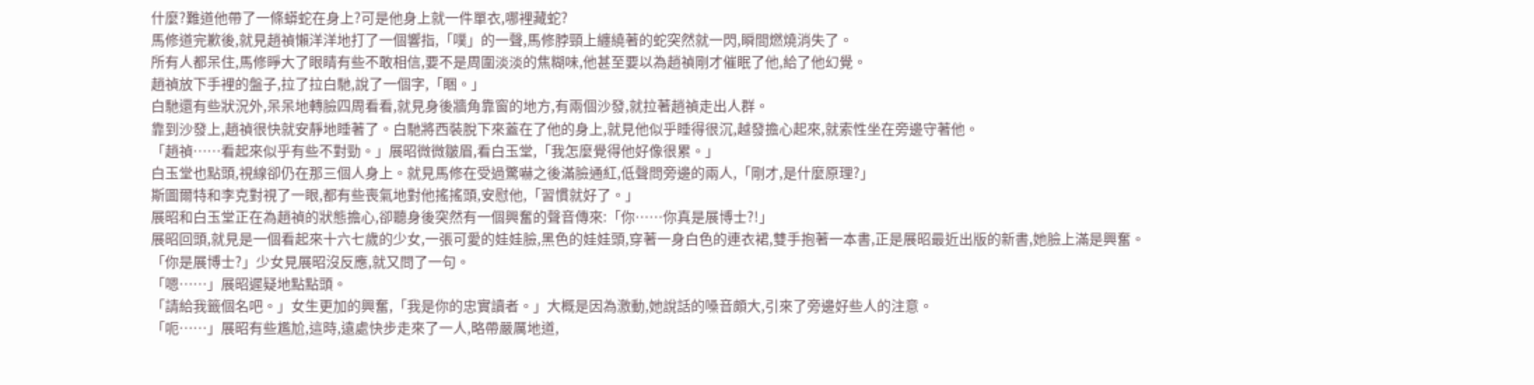什麼?難道他帶了一條蟒蛇在身上?可是他身上就一件單衣,哪裡藏蛇?
馬修道完歉後,就見趙禎懶洋洋地打了一個響指,「噗」的一聲,馬修脖頸上纏繞著的蛇突然就一閃,瞬間燃燒消失了。
所有人都呆住,馬修睜大了眼睛有些不敢相信,要不是周圍淡淡的焦糊味,他甚至要以為趙禎剛才催眠了他,給了他幻覺。
趙禎放下手裡的盤子,拉了拉白馳,說了一個字,「睏。」
白馳還有些狀況外,呆呆地轉臉四周看看,就見身後牆角靠窗的地方,有兩個沙發,就拉著趙禎走出人群。
靠到沙發上,趙禎很快就安靜地睡著了。白馳將西裝脫下來蓋在了他的身上,就見他似乎睡得很沉,越發擔心起來,就索性坐在旁邊守著他。
「趙禎……看起來似乎有些不對勁。」展昭微微皺眉,看白玉堂,「我怎麼覺得他好像很累。」
白玉堂也點頭,視線卻仍在那三個人身上。就見馬修在受過驚嚇之後滿臉通紅,低聲問旁邊的兩人,「剛才,是什麼原理?」
斯圖爾特和李克對視了一眼,都有些喪氣地對他搖搖頭,安慰他,「習慣就好了。」
展昭和白玉堂正在為趙禎的狀態擔心,卻聽身後突然有一個興奮的聲音傳來:「你……你真是展博士?!」
展昭回頭,就見是一個看起來十六七歲的少女,一張可愛的娃娃臉,黑色的娃娃頭,穿著一身白色的連衣裙,雙手抱著一本書,正是展昭最近出版的新書,她臉上滿是興奮。
「你是展博士?」少女見展昭沒反應,就又問了一句。
「嗯……」展昭遲疑地點點頭。
「請給我籤個名吧。」女生更加的興奮,「我是你的忠實讀者。」大概是因為激動,她說話的嗓音頗大,引來了旁邊好些人的注意。
「呃……」展昭有些尷尬,這時,遠處快步走來了一人,略帶嚴厲地道,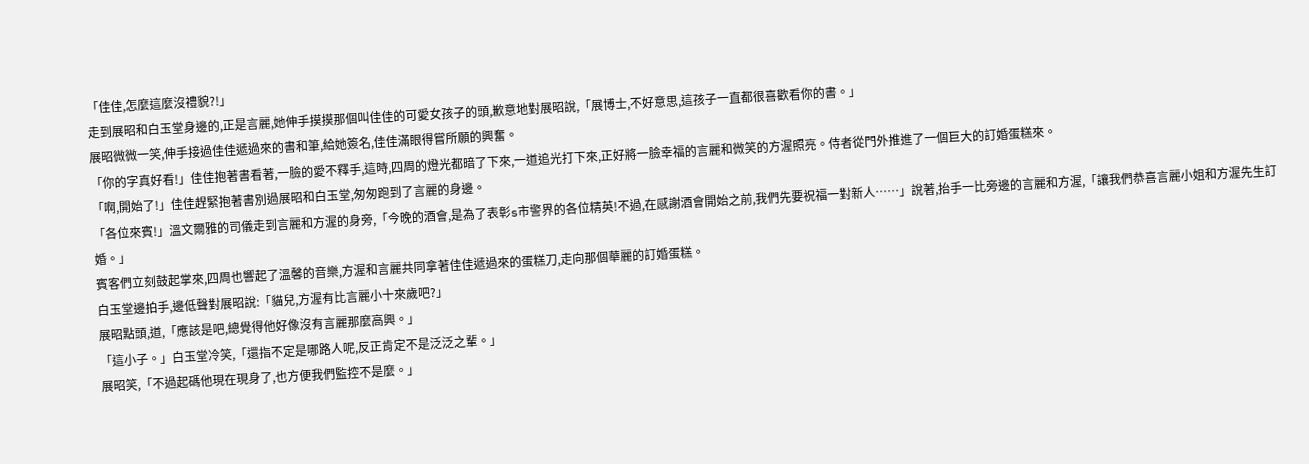「佳佳,怎麼這麼沒禮貌?!」
走到展昭和白玉堂身邊的,正是言麗,她伸手摸摸那個叫佳佳的可愛女孩子的頭,歉意地對展昭說,「展博士,不好意思,這孩子一直都很喜歡看你的書。」
展昭微微一笑,伸手接過佳佳遞過來的書和筆,給她簽名,佳佳滿眼得嘗所願的興奮。
「你的字真好看!」佳佳抱著書看著,一臉的愛不釋手,這時,四周的燈光都暗了下來,一道追光打下來,正好將一臉幸福的言麗和微笑的方渥照亮。侍者從門外推進了一個巨大的訂婚蛋糕來。
「啊,開始了!」佳佳趕緊抱著書別過展昭和白玉堂,匆匆跑到了言麗的身邊。
「各位來賓!」溫文爾雅的司儀走到言麗和方渥的身旁,「今晚的酒會,是為了表彰s市警界的各位精英!不過,在感謝酒會開始之前,我們先要祝福一對新人……」說著,抬手一比旁邊的言麗和方渥,「讓我們恭喜言麗小姐和方渥先生訂婚。」
賓客們立刻鼓起掌來,四周也響起了溫馨的音樂,方渥和言麗共同拿著佳佳遞過來的蛋糕刀,走向那個華麗的訂婚蛋糕。
白玉堂邊拍手,邊低聲對展昭說:「貓兒,方渥有比言麗小十來歲吧?」
展昭點頭,道,「應該是吧,總覺得他好像沒有言麗那麼高興。」
「這小子。」白玉堂冷笑,「還指不定是哪路人呢,反正肯定不是泛泛之輩。」
展昭笑,「不過起碼他現在現身了,也方便我們監控不是麼。」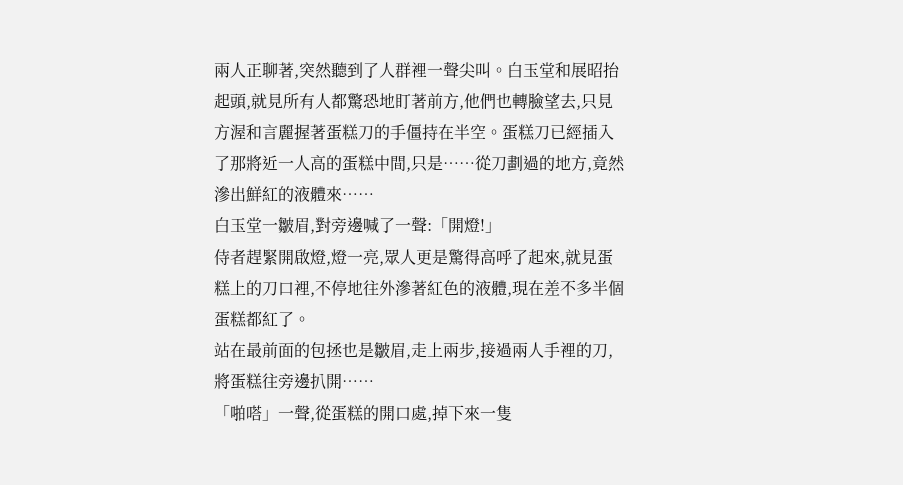兩人正聊著,突然聽到了人群裡一聲尖叫。白玉堂和展昭抬起頭,就見所有人都驚恐地盯著前方,他們也轉臉望去,只見方渥和言麗握著蛋糕刀的手僵持在半空。蛋糕刀已經插入了那將近一人高的蛋糕中間,只是……從刀劃過的地方,竟然滲出鮮紅的液體來……
白玉堂一皺眉,對旁邊喊了一聲:「開燈!」
侍者趕緊開啟燈,燈一亮,眾人更是驚得高呼了起來,就見蛋糕上的刀口裡,不停地往外滲著紅色的液體,現在差不多半個蛋糕都紅了。
站在最前面的包拯也是皺眉,走上兩步,接過兩人手裡的刀,將蛋糕往旁邊扒開……
「啪嗒」一聲,從蛋糕的開口處,掉下來一隻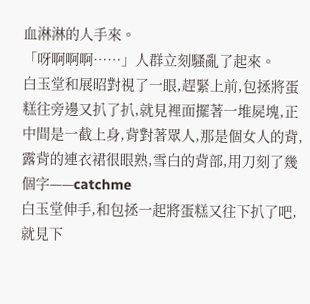血淋淋的人手來。
「呀啊啊啊……」人群立刻騷亂了起來。
白玉堂和展昭對視了一眼,趕緊上前,包拯將蛋糕往旁邊又扒了扒,就見裡面擺著一堆屍塊,正中間是一截上身,背對著眾人,那是個女人的背,露背的連衣裙很眼熟,雪白的背部,用刀刻了幾個字——catchme
白玉堂伸手,和包拯一起將蛋糕又往下扒了吧,就見下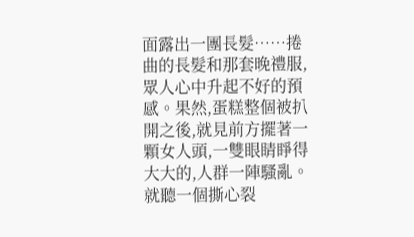面露出一團長髮……捲曲的長髮和那套晚禮服,眾人心中升起不好的預感。果然,蛋糕整個被扒開之後,就見前方擺著一顆女人頭,一雙眼睛睜得大大的,人群一陣騷亂。
就聽一個撕心裂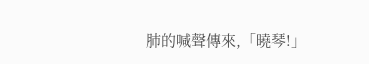肺的喊聲傳來,「曉琴!」